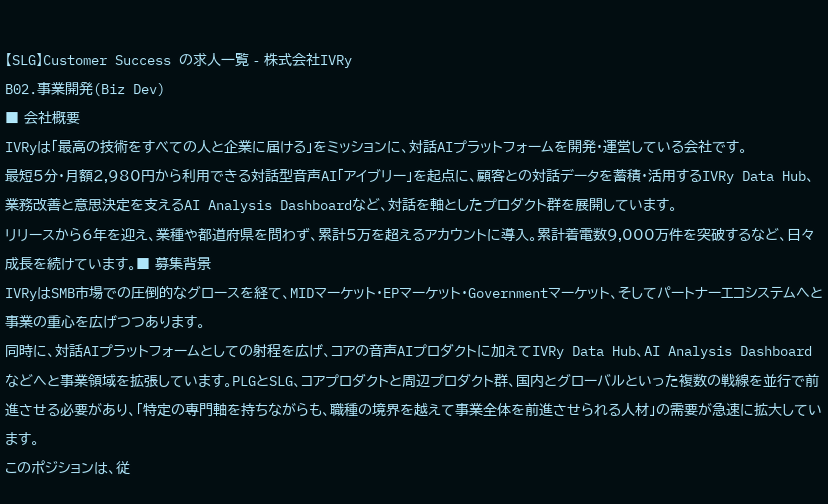【SLG】Customer Success の求人一覧 - 株式会社IVRy
B02.事業開発(Biz Dev)
■ 会社概要
IVRyは「最高の技術をすべての人と企業に届ける」をミッションに、対話AIプラットフォームを開発・運営している会社です。
最短5分・月額2,980円から利用できる対話型音声AI「アイブリー」を起点に、顧客との対話データを蓄積・活用するIVRy Data Hub、業務改善と意思決定を支えるAI Analysis Dashboardなど、対話を軸としたプロダクト群を展開しています。
リリースから6年を迎え、業種や都道府県を問わず、累計5万を超えるアカウントに導入。累計着電数9,000万件を突破するなど、日々成長を続けています。■ 募集背景
IVRyはSMB市場での圧倒的なグロースを経て、MIDマーケット・EPマーケット・Governmentマーケット、そしてパートナーエコシステムへと事業の重心を広げつつあります。
同時に、対話AIプラットフォームとしての射程を広げ、コアの音声AIプロダクトに加えてIVRy Data Hub、AI Analysis Dashboardなどへと事業領域を拡張しています。PLGとSLG、コアプロダクトと周辺プロダクト群、国内とグローバルといった複数の戦線を並行で前進させる必要があり、「特定の専門軸を持ちながらも、職種の境界を越えて事業全体を前進させられる人材」の需要が急速に拡大しています。
このポジションは、従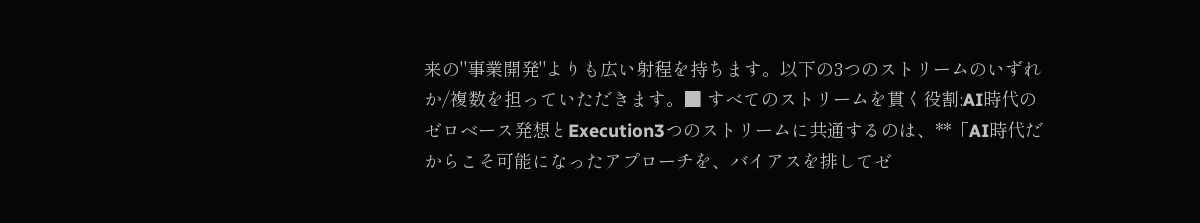来の"事業開発"よりも広い射程を持ちます。以下の3つのストリームのいずれか/複数を担っていただきます。■ すべてのストリームを貫く役割:AI時代のゼロベース発想とExecution3つのストリームに共通するのは、**「AI時代だからこそ可能になったアプローチを、バイアスを排してゼ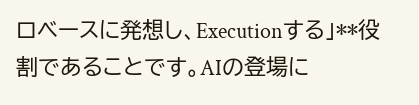ロベースに発想し、Executionする」**役割であることです。AIの登場に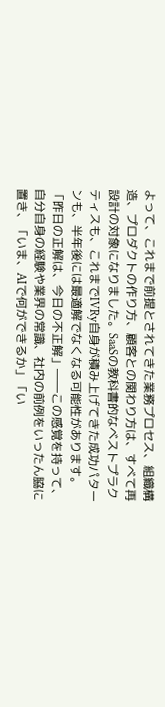よって、これまで前提とされてきた業務プロセス、組織構造、プロダクトの作り方、顧客との関わり方は、すべて再設計の対象になりました。SaaSの教科書的なベストプラクティスも、これまでIVRy自身が積み上げてきた成功パターンも、半年後には最適解でなくなる可能性があります。「昨日の正解は、今日の不正解」――この感覚を持って、自分自身の経験や業界の常識、社内の前例をいったん脇に置き、「いま、AIで何ができるか」「い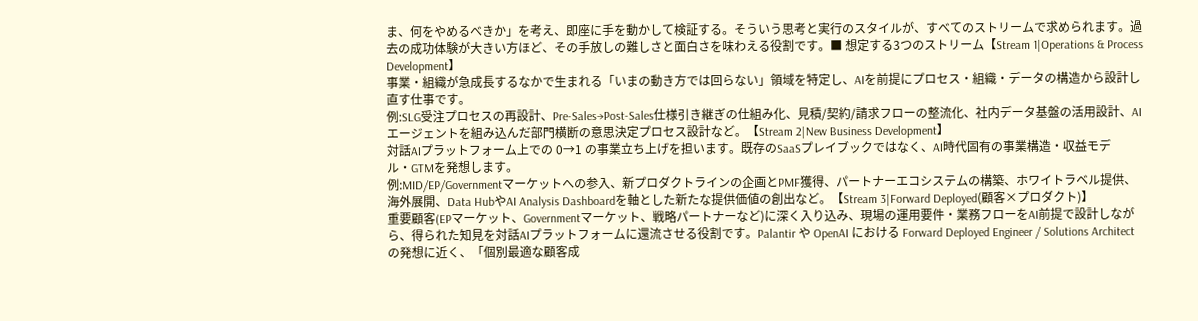ま、何をやめるべきか」を考え、即座に手を動かして検証する。そういう思考と実行のスタイルが、すべてのストリームで求められます。過去の成功体験が大きい方ほど、その手放しの難しさと面白さを味わえる役割です。■ 想定する3つのストリーム【Stream 1|Operations & Process Development】
事業・組織が急成長するなかで生まれる「いまの動き方では回らない」領域を特定し、AIを前提にプロセス・組織・データの構造から設計し直す仕事です。
例:SLG受注プロセスの再設計、Pre-Sales→Post-Sales仕様引き継ぎの仕組み化、見積/契約/請求フローの整流化、社内データ基盤の活用設計、AIエージェントを組み込んだ部門横断の意思決定プロセス設計など。【Stream 2|New Business Development】
対話AIプラットフォーム上での 0→1 の事業立ち上げを担います。既存のSaaSプレイブックではなく、AI時代固有の事業構造・収益モデル・GTMを発想します。
例:MID/EP/Governmentマーケットへの参入、新プロダクトラインの企画とPMF獲得、パートナーエコシステムの構築、ホワイトラベル提供、海外展開、Data HubやAI Analysis Dashboardを軸とした新たな提供価値の創出など。【Stream 3|Forward Deployed(顧客×プロダクト)】
重要顧客(EPマーケット、Governmentマーケット、戦略パートナーなど)に深く入り込み、現場の運用要件・業務フローをAI前提で設計しながら、得られた知見を対話AIプラットフォームに還流させる役割です。Palantir や OpenAI における Forward Deployed Engineer / Solutions Architect の発想に近く、「個別最適な顧客成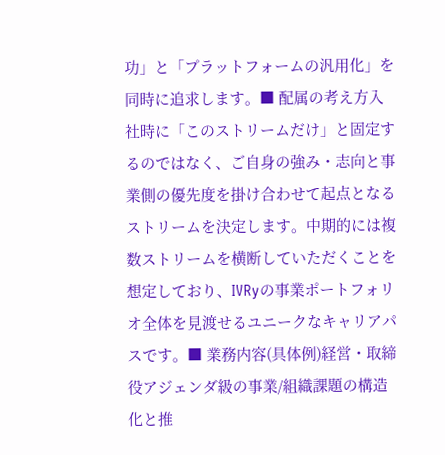功」と「プラットフォームの汎用化」を同時に追求します。■ 配属の考え方入社時に「このストリームだけ」と固定するのではなく、ご自身の強み・志向と事業側の優先度を掛け合わせて起点となるストリームを決定します。中期的には複数ストリームを横断していただくことを想定しており、IVRyの事業ポートフォリオ全体を見渡せるユニークなキャリアパスです。■ 業務内容(具体例)経営・取締役アジェンダ級の事業/組織課題の構造化と推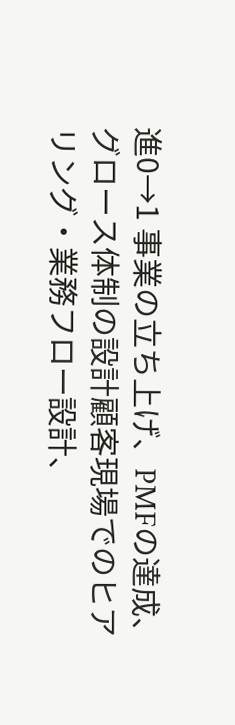進0→1 事業の立ち上げ、PMFの達成、グロース体制の設計顧客現場でのヒアリング・業務フロー設計、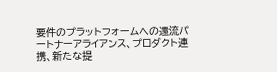要件のプラットフォームへの還流パートナーアライアンス、プロダクト連携、新たな提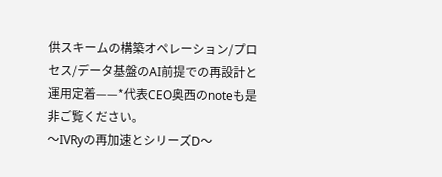供スキームの構築オペレーション/プロセス/データ基盤のAI前提での再設計と運用定着——*代表CEO奥西のnoteも是非ご覧ください。
〜IVRyの再加速とシリーズD〜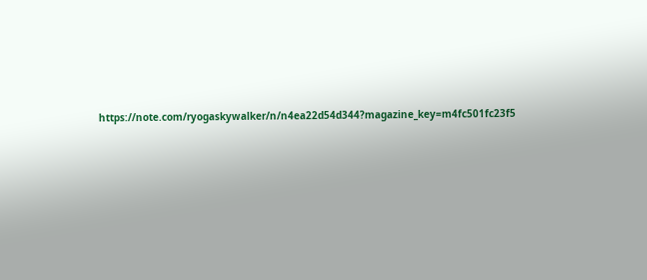https://note.com/ryogaskywalker/n/n4ea22d54d344?magazine_key=m4fc501fc23f5